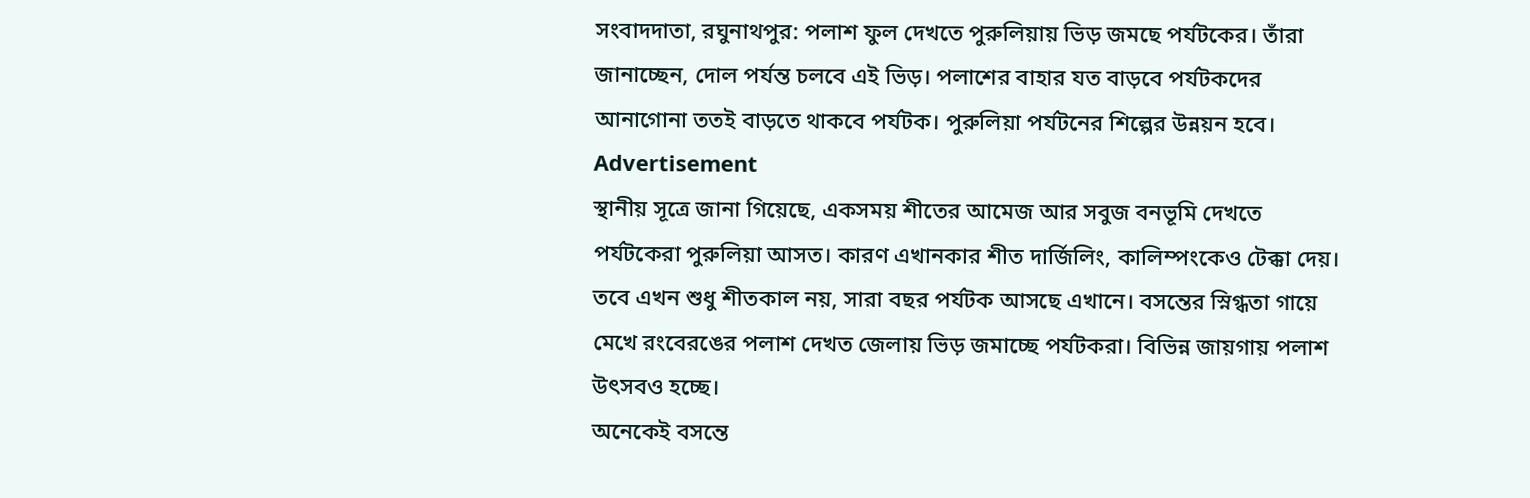সংবাদদাতা, রঘুনাথপুর: পলাশ ফুল দেখতে পুরুলিয়ায় ভিড় জমছে পর্যটকের। তাঁরা জানাচ্ছেন, দোল পর্যন্ত চলবে এই ভিড়। পলাশের বাহার যত বাড়বে পর্যটকদের আনাগোনা ততই বাড়তে থাকবে পর্যটক। পুরুলিয়া পর্যটনের শিল্পের উন্নয়ন হবে।
Advertisement
স্থানীয় সূত্রে জানা গিয়েছে, একসময় শীতের আমেজ আর সবুজ বনভূমি দেখতে পর্যটকেরা পুরুলিয়া আসত। কারণ এখানকার শীত দার্জিলিং, কালিম্পংকেও টেক্কা দেয়। তবে এখন শুধু শীতকাল নয়, সারা বছর পর্যটক আসছে এখানে। বসন্তের স্নিগ্ধতা গায়ে মেখে রংবেরঙের পলাশ দেখত জেলায় ভিড় জমাচ্ছে পর্যটকরা। বিভিন্ন জায়গায় পলাশ উৎসবও হচ্ছে।
অনেকেই বসন্তে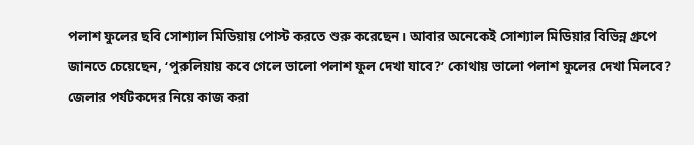পলাশ ফুলের ছবি সোশ্যাল মিডিয়ায় পোস্ট করতে শুরু করেছেন। আবার অনেকেই সোশ্যাল মিডিয়ার বিভিন্ন গ্রুপে জানতে চেয়েছেন, ‘পুরুলিয়ায় কবে গেলে ভালো পলাশ ফুল দেখা যাবে?’ কোথায় ভালো পলাশ ফুলের দেখা মিলবে? জেলার পর্যটকদের নিয়ে কাজ করা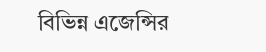বিভিন্ন এজেন্সির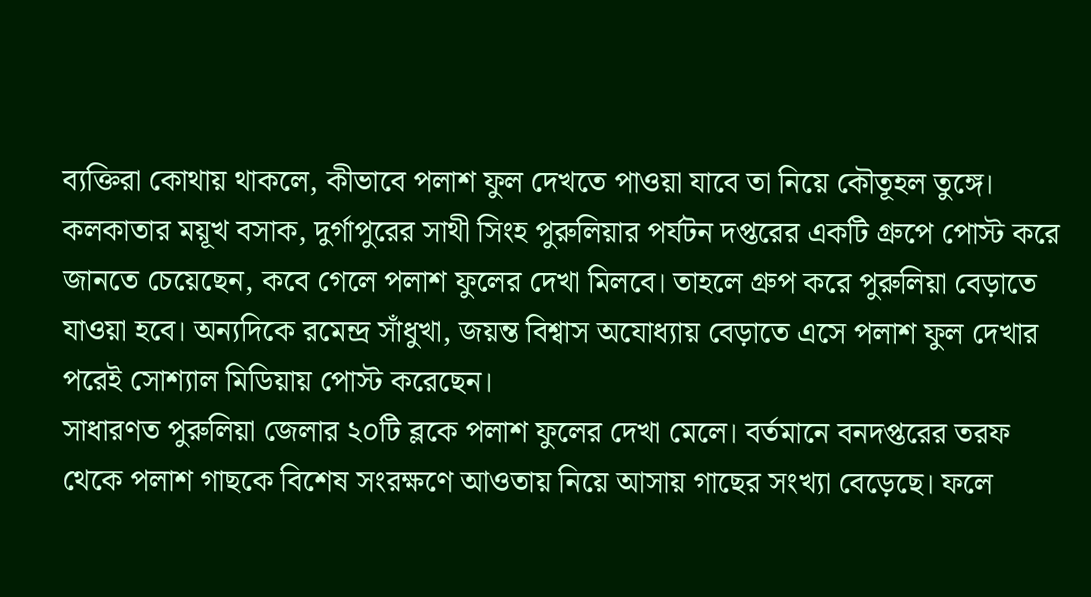ব্যক্তিরা কোথায় থাকলে, কীভাবে পলাশ ফুল দেখতে পাওয়া যাবে তা নিয়ে কৌতূহল তুঙ্গে।
কলকাতার ময়ূখ বসাক, দুর্গাপুরের সাথী সিংহ পুরুলিয়ার পর্যটন দপ্তরের একটি গ্রুপে পোস্ট করে জানতে চেয়েছেন, কবে গেলে পলাশ ফুলের দেখা মিলবে। তাহলে গ্রুপ করে পুরুলিয়া বেড়াতে যাওয়া হবে। অন্যদিকে রমেন্দ্র সাঁধুখা, জয়ন্ত বিশ্বাস অযোধ্যায় বেড়াতে এসে পলাশ ফুল দেখার পরেই সোশ্যাল মিডিয়ায় পোস্ট করেছেন।
সাধারণত পুরুলিয়া জেলার ২০টি ব্লকে পলাশ ফুলের দেখা মেলে। বর্তমানে বনদপ্তরের তরফ থেকে পলাশ গাছকে বিশেষ সংরক্ষণে আওতায় নিয়ে আসায় গাছের সংখ্যা বেড়েছে। ফলে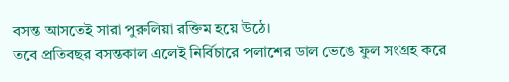বসন্ত আসতেই সারা পুরুলিয়া রক্তিম হয়ে উঠে।
তবে প্রতিবছর বসন্তকাল এলেই নির্বিচারে পলাশের ডাল ভেঙে ফুল সংগ্রহ করে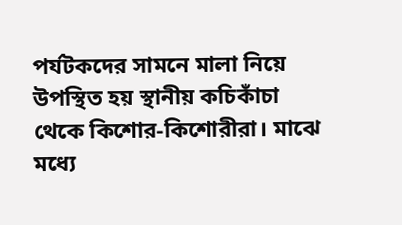পর্যটকদের সামনে মালা নিয়ে উপস্থিত হয় স্থানীয় কচিকাঁচা থেকে কিশোর-কিশোরীরা। মাঝে মধ্যে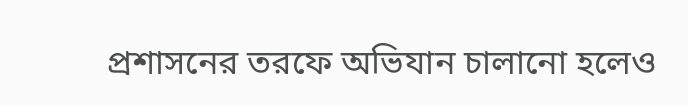প্রশাসনের তরফে অভিযান চালানো হলেও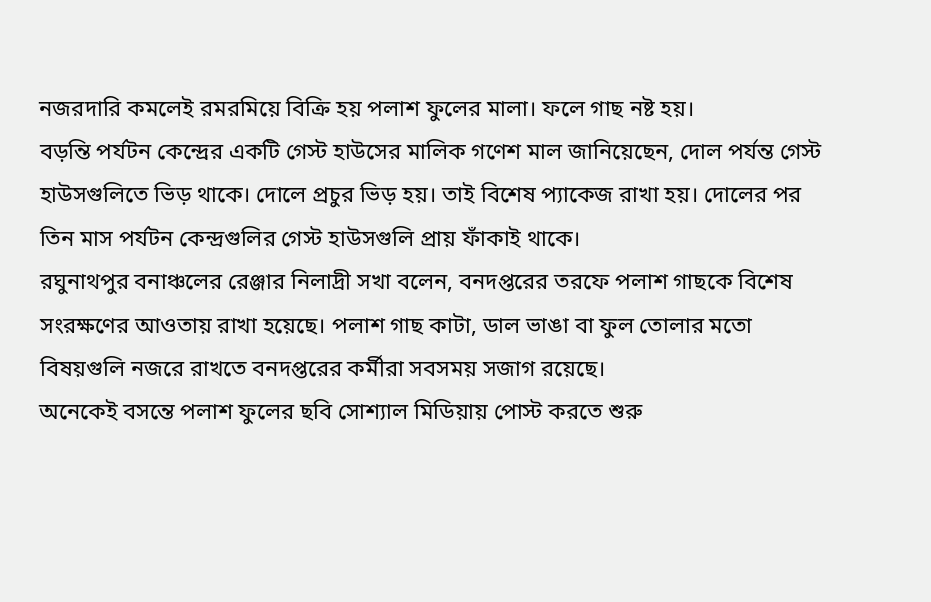নজরদারি কমলেই রমরমিয়ে বিক্রি হয় পলাশ ফুলের মালা। ফলে গাছ নষ্ট হয়।
বড়ন্তি পর্যটন কেন্দ্রের একটি গেস্ট হাউসের মালিক গণেশ মাল জানিয়েছেন, দোল পর্যন্ত গেস্ট হাউসগুলিতে ভিড় থাকে। দোলে প্রচুর ভিড় হয়। তাই বিশেষ প্যাকেজ রাখা হয়। দোলের পর তিন মাস পর্যটন কেন্দ্রগুলির গেস্ট হাউসগুলি প্রায় ফাঁকাই থাকে।
রঘুনাথপুর বনাঞ্চলের রেঞ্জার নিলাদ্রী সখা বলেন, বনদপ্তরের তরফে পলাশ গাছকে বিশেষ সংরক্ষণের আওতায় রাখা হয়েছে। পলাশ গাছ কাটা, ডাল ভাঙা বা ফুল তোলার মতো বিষয়গুলি নজরে রাখতে বনদপ্তরের কর্মীরা সবসময় সজাগ রয়েছে।
অনেকেই বসন্তে পলাশ ফুলের ছবি সোশ্যাল মিডিয়ায় পোস্ট করতে শুরু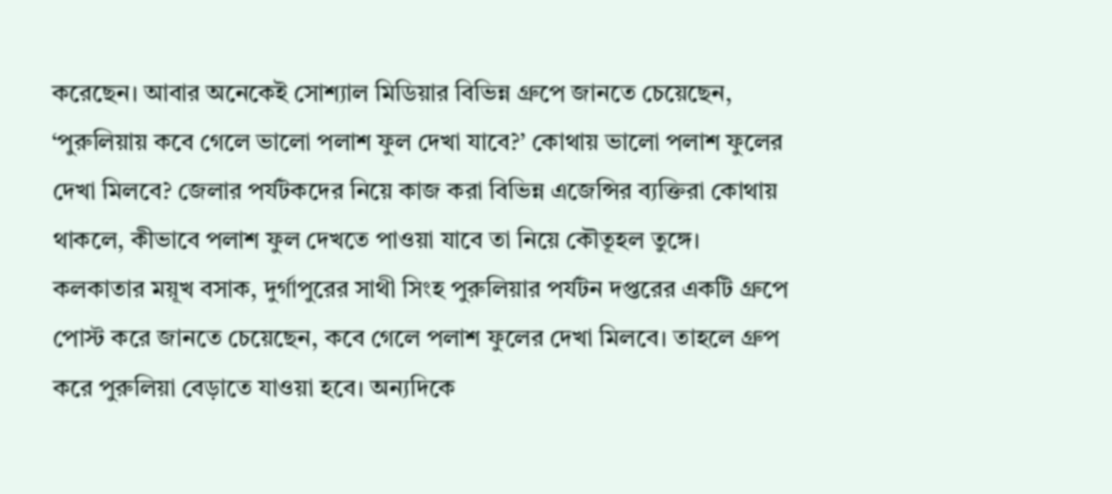করেছেন। আবার অনেকেই সোশ্যাল মিডিয়ার বিভিন্ন গ্রুপে জানতে চেয়েছেন, ‘পুরুলিয়ায় কবে গেলে ভালো পলাশ ফুল দেখা যাবে?’ কোথায় ভালো পলাশ ফুলের দেখা মিলবে? জেলার পর্যটকদের নিয়ে কাজ করা বিভিন্ন এজেন্সির ব্যক্তিরা কোথায় থাকলে, কীভাবে পলাশ ফুল দেখতে পাওয়া যাবে তা নিয়ে কৌতূহল তুঙ্গে।
কলকাতার ময়ূখ বসাক, দুর্গাপুরের সাথী সিংহ পুরুলিয়ার পর্যটন দপ্তরের একটি গ্রুপে পোস্ট করে জানতে চেয়েছেন, কবে গেলে পলাশ ফুলের দেখা মিলবে। তাহলে গ্রুপ করে পুরুলিয়া বেড়াতে যাওয়া হবে। অন্যদিকে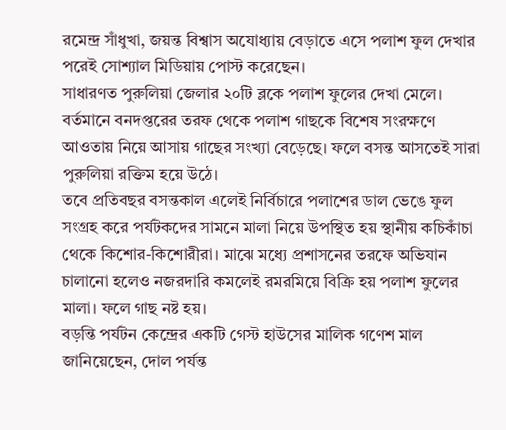রমেন্দ্র সাঁধুখা, জয়ন্ত বিশ্বাস অযোধ্যায় বেড়াতে এসে পলাশ ফুল দেখার পরেই সোশ্যাল মিডিয়ায় পোস্ট করেছেন।
সাধারণত পুরুলিয়া জেলার ২০টি ব্লকে পলাশ ফুলের দেখা মেলে। বর্তমানে বনদপ্তরের তরফ থেকে পলাশ গাছকে বিশেষ সংরক্ষণে আওতায় নিয়ে আসায় গাছের সংখ্যা বেড়েছে। ফলে বসন্ত আসতেই সারা পুরুলিয়া রক্তিম হয়ে উঠে।
তবে প্রতিবছর বসন্তকাল এলেই নির্বিচারে পলাশের ডাল ভেঙে ফুল সংগ্রহ করে পর্যটকদের সামনে মালা নিয়ে উপস্থিত হয় স্থানীয় কচিকাঁচা থেকে কিশোর-কিশোরীরা। মাঝে মধ্যে প্রশাসনের তরফে অভিযান চালানো হলেও নজরদারি কমলেই রমরমিয়ে বিক্রি হয় পলাশ ফুলের মালা। ফলে গাছ নষ্ট হয়।
বড়ন্তি পর্যটন কেন্দ্রের একটি গেস্ট হাউসের মালিক গণেশ মাল জানিয়েছেন, দোল পর্যন্ত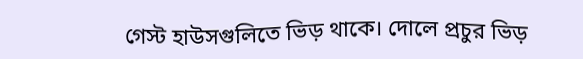গেস্ট হাউসগুলিতে ভিড় থাকে। দোলে প্রচুর ভিড়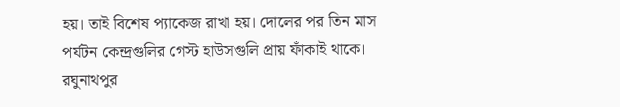হয়। তাই বিশেষ প্যাকেজ রাখা হয়। দোলের পর তিন মাস পর্যটন কেন্দ্রগুলির গেস্ট হাউসগুলি প্রায় ফাঁকাই থাকে।
রঘুনাথপুর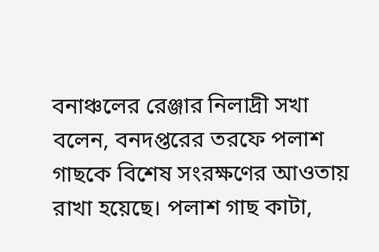বনাঞ্চলের রেঞ্জার নিলাদ্রী সখা বলেন, বনদপ্তরের তরফে পলাশ গাছকে বিশেষ সংরক্ষণের আওতায় রাখা হয়েছে। পলাশ গাছ কাটা,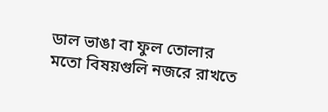ডাল ভাঙা বা ফুল তোলার মতো বিষয়গুলি নজরে রাখতে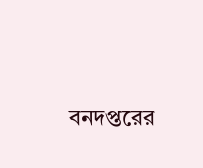বনদপ্তরের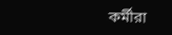কর্মীরা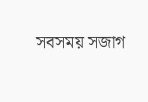সবসময় সজাগ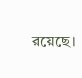রয়েছে।